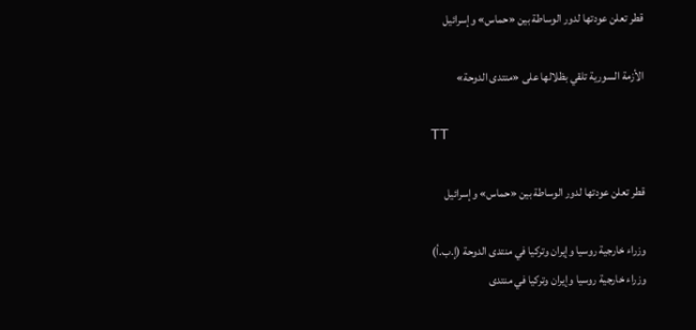قطر تعلن عودتها لدور الوساطة بين «حماس» وإسرائيل

الأزمة السورية تلقي بظلالها على «منتدى الدوحة»

TT

قطر تعلن عودتها لدور الوساطة بين «حماس» وإسرائيل

وزراء خارجية روسيا وإيران وتركيا في منتدى الدوحة (إ.ب.أ)
وزراء خارجية روسيا وإيران وتركيا في منتدى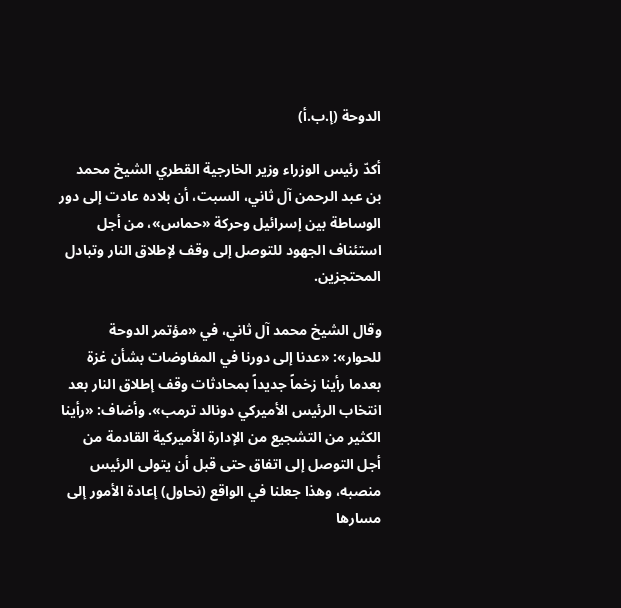الدوحة (إ.ب.أ)

أكدّ رئيس الوزراء وزير الخارجية القطري الشيخ محمد بن عبد الرحمن آل ثاني، السبت، أن بلاده عادت إلى دور الوساطة بين إسرائيل وحركة «حماس»، من أجل استئناف الجهود للتوصل إلى وقف لإطلاق النار وتبادل المحتجزين.

وقال الشيخ محمد آل ثاني، في «مؤتمر الدوحة للحوار»: «عدنا إلى دورنا في المفاوضات بشأن غزة بعدما رأينا زخماً جديداً بمحادثات وقف إطلاق النار بعد انتخاب الرئيس الأميركي دونالد ترمب». وأضاف: «رأينا الكثير من التشجيع من الإدارة الأميركية القادمة من أجل التوصل إلى اتفاق حتى قبل أن يتولى الرئيس منصبه، وهذا جعلنا في الواقع (نحاول) إعادة الأمور إلى مسارها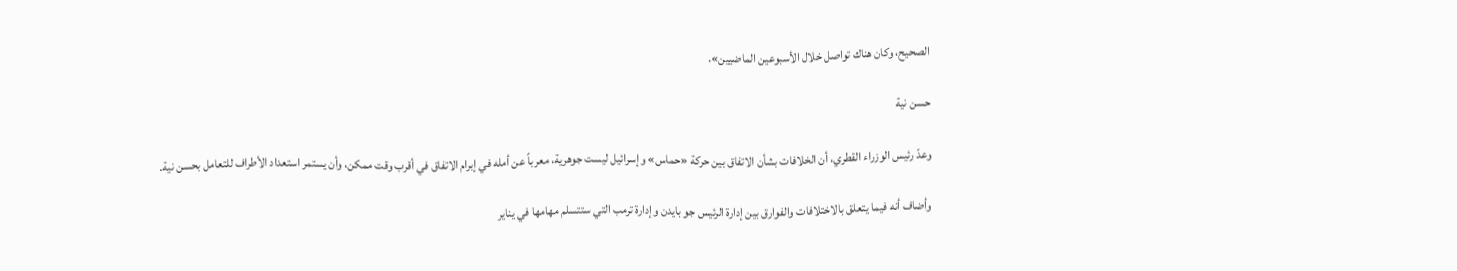الصحيح، وكان هناك تواصل خلال الأسبوعين الماضيين».

حسن نية

وعدّ رئيس الوزراء القطري، أن الخلافات بشأن الاتفاق بين حركة «حماس» وإسرائيل ليست جوهرية، معرباً عن أمله في إبرام الاتفاق في أقرب وقت ممكن، وأن يستمر استعداد الأطراف للتعامل بحسن نية.

وأضاف أنه فيما يتعلق بالاختلافات والفوارق بين إدارة الرئيس جو بايدن وإدارة ترمب التي ستتسلم مهامها في يناير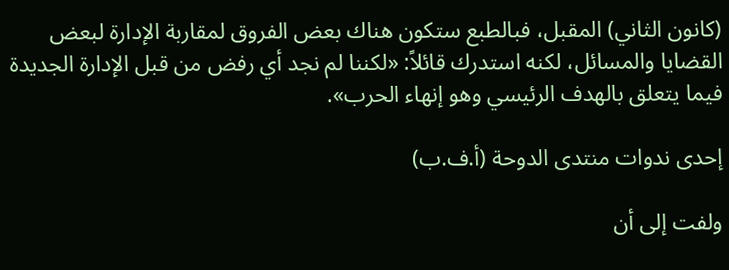(كانون الثاني) المقبل، فبالطبع ستكون هناك بعض الفروق لمقاربة الإدارة لبعض القضايا والمسائل، لكنه استدرك قائلاً: «لكننا لم نجد أي رفض من قبل الإدارة الجديدة فيما يتعلق بالهدف الرئيسي وهو إنهاء الحرب».

إحدى ندوات منتدى الدوحة (أ.ف.ب)

ولفت إلى أن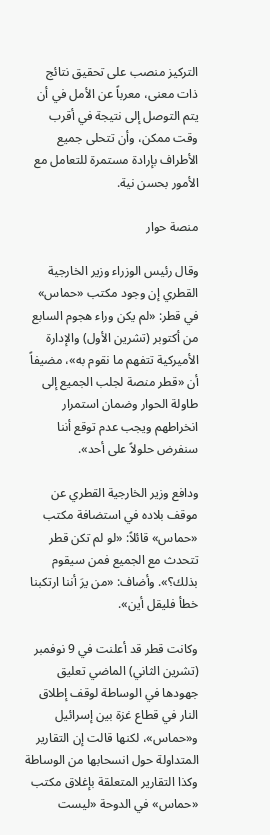التركيز منصب على تحقيق نتائج ذات معنى، معرباً عن الأمل في أن يتم التوصل إلى نتيجة في أقرب وقت ممكن، وأن تتحلى جميع الأطراف بإرادة مستمرة للتعامل مع الأمور بحسن نية.

منصة حوار

وقال رئيس الوزراء وزير الخارجية القطري إن وجود مكتب «حماس» في قطر: «لم يكن وراء هجوم السابع من أكتوبر (تشرين الأول) والإدارة الأميركية تتفهم ما نقوم به»، مضيفاً أن «قطر منصة لجلب الجميع إلى طاولة الحوار وضمان استمرار انخراطهم ويجب عدم توقع أننا سنفرض حلولاً على أحد».

ودافع وزير الخارجية القطري عن موقف بلاده في استضافة مكتب «حماس» قائلاً: «لو لم تكن قطر تتحدث مع الجميع فمن سيقوم بذلك؟». وأضاف: «من يرَ أننا ارتكبنا خطأ فليقل أين».

وكانت قطر قد أعلنت في 9 نوفمبر (تشرين الثاني) الماضي تعليق جهودها في الوساطة لوقف إطلاق النار في قطاع غزة بين إسرائيل و«حماس»، لكنها قالت إن التقارير المتداولة حول انسحابها من الوساطة وكذا التقارير المتعلقة بإغلاق مكتب «حماس» في الدوحة «ليست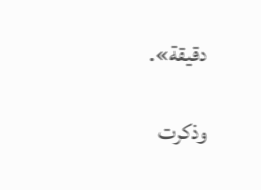دقيقة».

وذكرت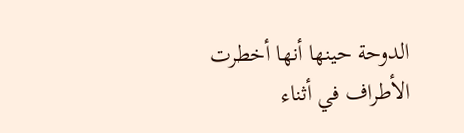الدوحة حينها أنها أخطرت الأطراف في أثناء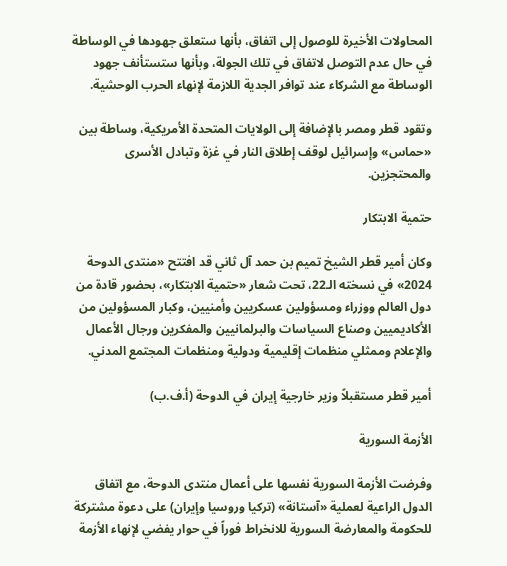المحاولات الأخيرة للوصول إلى اتفاق، بأنها ستعلق جهودها في الوساطة في حال عدم التوصل لاتفاق في تلك الجولة، وبأنها ستستأنف جهود الوساطة مع الشركاء عند توافر الجدية اللازمة لإنهاء الحرب الوحشية.

وتقود قطر ومصر بالإضافة إلى الولايات المتحدة الأمريكية، وساطة بين «حماس» وإسرائيل لوقف إطلاق النار في غزة وتبادل الأسرى والمحتجزين.

حتمية الابتكار

وكان أمير قطر الشيخ تميم بن حمد آل ثاني قد افتتح «منتدى الدوحة 2024» في نسخته الـ22، تحت شعار «حتمية الابتكار»، بحضور قادة من دول العالم ووزراء ومسؤولين عسكريين وأمنيين، وكبار المسؤولين من الأكاديميين وصناع السياسات والبرلمانيين والمفكرين ورجال الأعمال والإعلام وممثلي منظمات إقليمية ودولية ومنظمات المجتمع المدني.

أمير قطر مستقبلاً وزير خارجية إيران في الدوحة (أ.ف.ب)

الأزمة السورية

وفرضت الأزمة السورية نفسها على أعمال منتدى الدوحة، مع اتفاق الدول الراعية لعملية «آستانة» (تركيا وروسيا وإيران) على دعوة مشتركة للحكومة والمعارضة السورية للانخراط فوراً في حوار يفضي لإنهاء الأزمة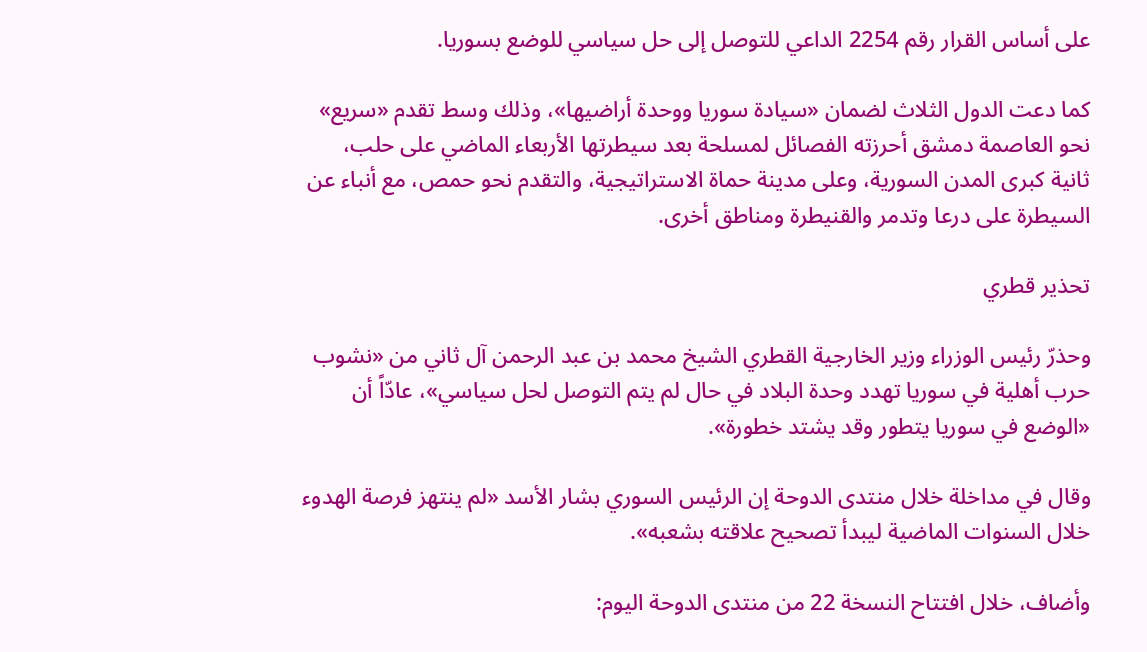على أساس القرار رقم 2254 الداعي للتوصل إلى حل سياسي للوضع بسوريا.

كما دعت الدول الثلاث لضمان «سيادة سوريا ووحدة أراضيها»، وذلك وسط تقدم «سريع» نحو العاصمة دمشق أحرزته الفصائل لمسلحة بعد سيطرتها الأربعاء الماضي على حلب، ثانية كبرى المدن السورية، وعلى مدينة حماة الاستراتيجية، والتقدم نحو حمص، مع أنباء عن السيطرة على درعا وتدمر والقنيطرة ومناطق أخرى.

تحذير قطري

وحذرّ رئيس الوزراء وزير الخارجية القطري الشيخ محمد بن عبد الرحمن آل ثاني من «نشوب حرب أهلية في سوريا تهدد وحدة البلاد في حال لم يتم التوصل لحل سياسي»، عادّاً أن «الوضع في سوريا يتطور وقد يشتد خطورة».

وقال في مداخلة خلال منتدى الدوحة إن الرئيس السوري بشار الأسد «لم ينتهز فرصة الهدوء خلال السنوات الماضية ليبدأ تصحيح علاقته بشعبه».

وأضاف، خلال افتتاح النسخة 22 من منتدى الدوحة اليوم: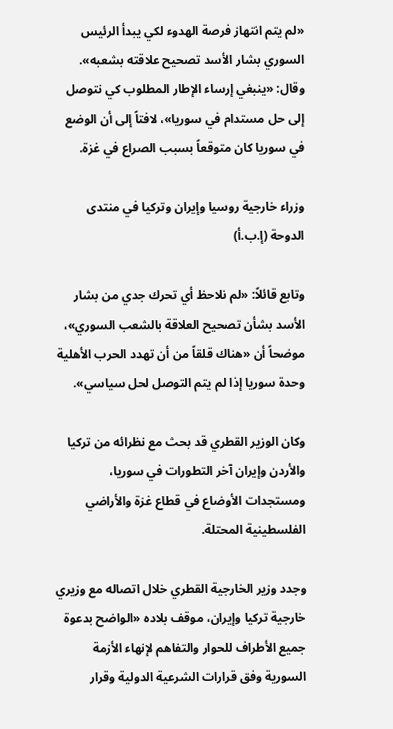«لم يتم انتهاز فرصة الهدوء لكي يبدأ الرئيس السوري بشار الأسد تصحيح علاقته بشعبه». وقال: «ينبغي إرساء الإطار المطلوب كي نتوصل إلى حل مستدام في سوريا»، لافتاً إلى أن الوضع في سوريا كان متوقعاً بسبب الصراع في غزة.

وزراء خارجية روسيا وإيران وتركيا في منتدى الدوحة (إ.ب.أ)

وتابع قائلاً: «لم نلاحظ أي تحرك جدي من بشار الأسد بشأن تصحيح العلاقة بالشعب السوري»، موضحاً أن «هناك قلقاً من أن تهدد الحرب الأهلية وحدة سوريا إذا لم يتم التوصل لحل سياسي».

وكان الوزير القطري قد بحث مع نظرائه من تركيا والأردن وإيران آخر التطورات في سوريا، ومستجدات الأوضاع في قطاع غزة والأراضي الفلسطينية المحتلة.

وجدد وزير الخارجية القطري خلال اتصاله مع وزيري خارجية تركيا وإيران، موقف بلاده «الواضح بدعوة جميع الأطراف للحوار والتفاهم لإنهاء الأزمة السورية وفق قرارات الشرعية الدولية وقرار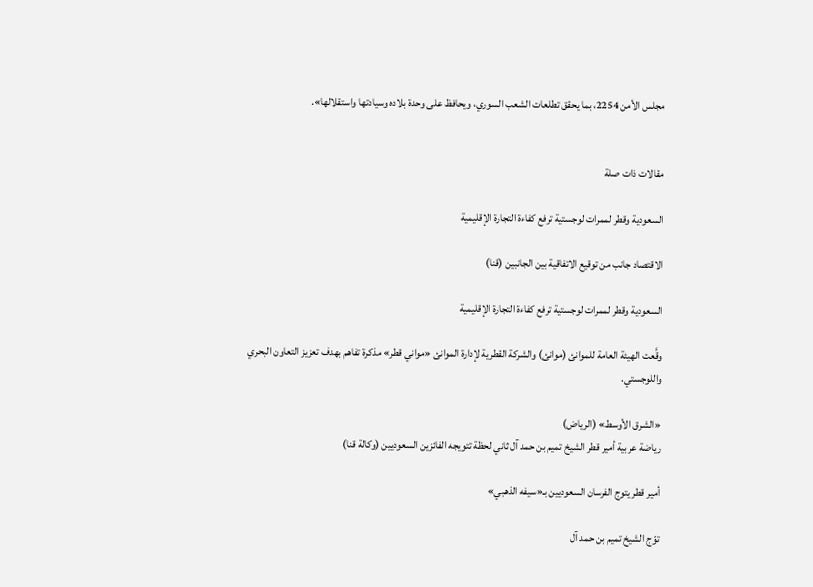مجلس الأمن 2254، بما يحقق تطلعات الشعب السوري، ويحافظ على وحدة بلاده وسيادتها واستقلالها».


مقالات ذات صلة

السعودية وقطر لممرات لوجستية ترفع كفاءة التجارة الإقليمية

الاقتصاد جانب من توقيع الاتفاقية بين الجانبين (قنا)

السعودية وقطر لممرات لوجستية ترفع كفاءة التجارة الإقليمية

وقَّعت الهيئة العامة للموانئ (موانئ) والشركة القطرية لإدارة الموانئ «مواني قطر» مذكرة تفاهم بهدف تعزيز التعاون البحري واللوجستي.

«الشرق الأوسط» (الرياض)
رياضة عربية أمير قطر الشيخ تميم بن حمد آل ثاني لحظة تتويجه الفائزين السعوديين (وكالة قنا)

أمير قطر يتوج الفرسان السعوديين بـ«سيفه الذهبي»

توّج الشيخ تميم بن حمد آل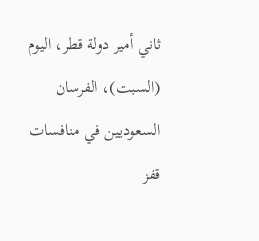ثاني أمير دولة قطر، اليوم (السبت)، الفرسان السعوديين في منافسات قفز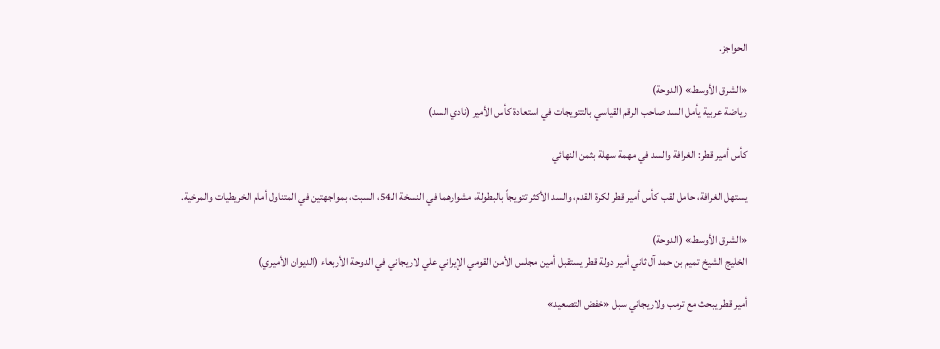الحواجز.

«الشرق الأوسط» (الدوحة)
رياضة عربية يأمل السد صاحب الرقم القياسي بالتتويجات في استعادة كأس الأمير (نادي السد)

كأس أمير قطر: الغرافة والسد في مهمة سهلة بثمن النهائي

يستهل الغرافة، حامل لقب كأس أمير قطر لكرة القدم، والسد الأكثر تتويجاً بالبطولة، مشوارهما في النسخة الـ54، السبت، بمواجهتين في المتناول أمام الخريطيات والمرخية.

«الشرق الأوسط» (الدوحة)
الخليج الشيخ تميم بن حمد آل ثاني أمير دولة قطر يستقبل أمين مجلس الأمن القومي الإيراني علي لاريجاني في الدوحة الأربعاء (الديوان الأميري)

أمير قطر يبحث مع ترمب ولاريجاني سبل «خفض التصعيد»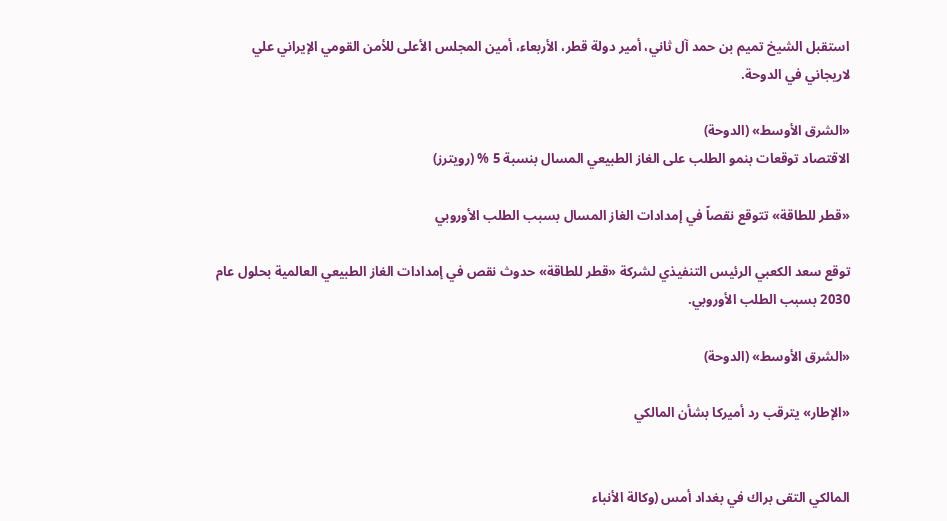استقبل الشيخ تميم بن حمد آل ثاني، أمير دولة قطر، الأربعاء، أمين المجلس الأعلى للأمن القومي الإيراني علي لاريجاني في الدوحة.

«الشرق الأوسط» (الدوحة)
الاقتصاد توقعات بنمو الطلب على الغاز الطبيعي المسال بنسبة 5 % (رويترز)

«قطر للطاقة» تتوقع نقصاً في إمدادات الغاز المسال بسبب الطلب الأوروبي

توقع سعد الكعبي الرئيس التنفيذي لشركة «قطر للطاقة» حدوث نقص في إمدادات الغاز الطبيعي العالمية بحلول عام 2030 بسبب الطلب الأوروبي.

«الشرق الأوسط» (الدوحة)

«الإطار» يترقب رد أميركا بشأن المالكي


المالكي التقى براك في بغداد أمس (وكالة الأنباء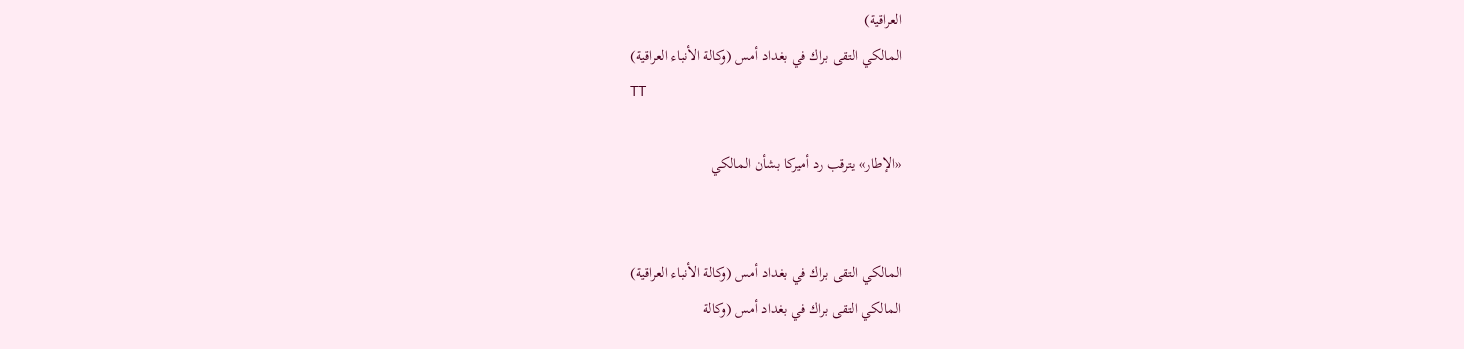العراقية)
المالكي التقى براك في بغداد أمس (وكالة الأنباء العراقية)
TT

«الإطار» يترقب رد أميركا بشأن المالكي


المالكي التقى براك في بغداد أمس (وكالة الأنباء العراقية)
المالكي التقى براك في بغداد أمس (وكالة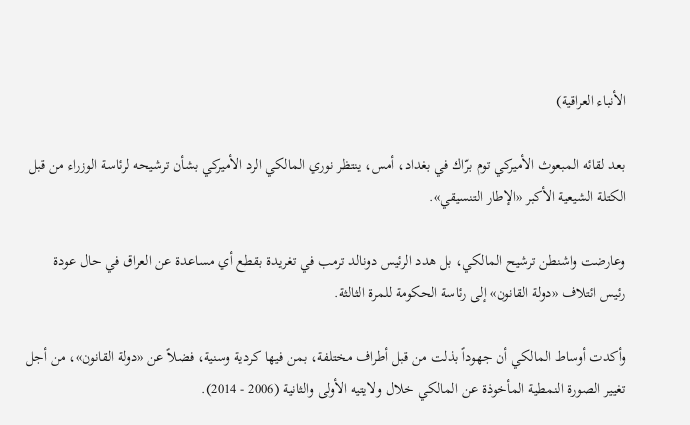الأنباء العراقية)

بعد لقائه المبعوث الأميركي توم برّاك في بغداد، أمس، ينتظر نوري المالكي الرد الأميركي بشأن ترشيحه لرئاسة الوزراء من قبل الكتلة الشيعية الأكبر «الإطار التنسيقي».

وعارضت واشنطن ترشيح المالكي، بل هدد الرئيس دونالد ترمب في تغريدة بقطع أي مساعدة عن العراق في حال عودة رئيس ائتلاف «دولة القانون» إلى رئاسة الحكومة للمرة الثالثة.

وأكدت أوساط المالكي أن جهوداً بذلت من قبل أطراف مختلفة، بمن فيها كردية وسنية، فضلاً عن «دولة القانون»، من أجل تغيير الصورة النمطية المأخوذة عن المالكي خلال ولايتيه الأولى والثانية (2006 - 2014).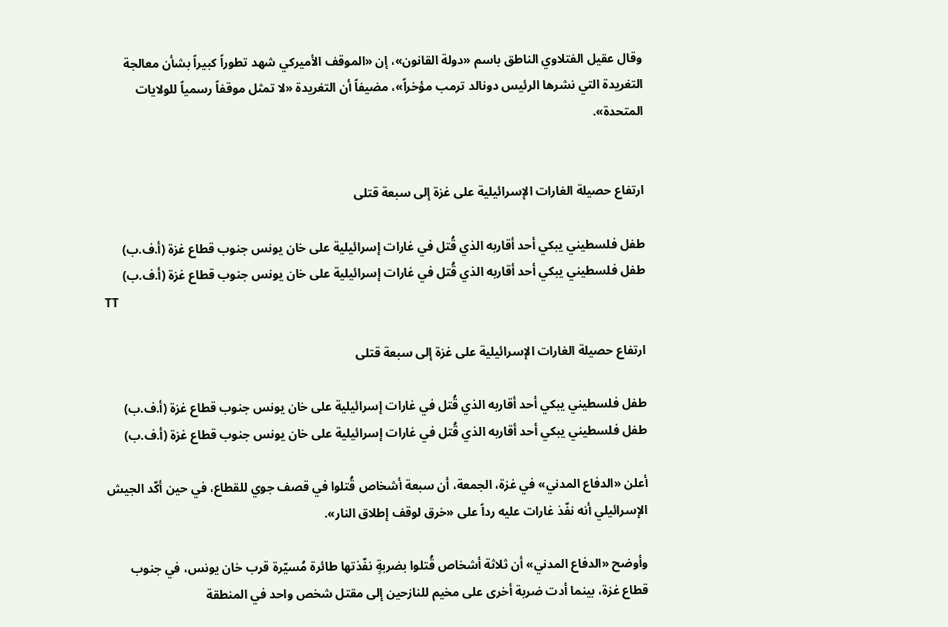وقال عقيل الفتلاوي الناطق باسم «دولة القانون»، إن «الموقف الأميركي شهد تطوراً كبيراً بشأن معالجة التغريدة التي نشرها الرئيس دونالد ترمب مؤخراً»، مضيفاً أن التغريدة «لا تمثل موقفاً رسمياً للولايات المتحدة».


ارتفاع حصيلة الغارات الإسرائيلية على غزة إلى سبعة قتلى

طفل فلسطيني يبكي أحد أقاربه الذي قُتل في غارات إسرائيلية على خان يونس جنوب قطاع غزة (أ.ف.ب)
طفل فلسطيني يبكي أحد أقاربه الذي قُتل في غارات إسرائيلية على خان يونس جنوب قطاع غزة (أ.ف.ب)
TT

ارتفاع حصيلة الغارات الإسرائيلية على غزة إلى سبعة قتلى

طفل فلسطيني يبكي أحد أقاربه الذي قُتل في غارات إسرائيلية على خان يونس جنوب قطاع غزة (أ.ف.ب)
طفل فلسطيني يبكي أحد أقاربه الذي قُتل في غارات إسرائيلية على خان يونس جنوب قطاع غزة (أ.ف.ب)

أعلن «الدفاع المدني» في غزة، الجمعة، أن سبعة أشخاص قُتلوا في قصف جوي للقطاع، في حين أكّد الجيش الإسرائيلي أنه نفّذ غارات عليه رداً على «خرق لوقف إطلاق النار».

وأوضح «الدفاع المدني» أن ثلاثة أشخاص قُتلوا بضربةٍ نفّذتها طائرة مُسيّرة قرب خان يونس، في جنوب قطاع غزة، بينما أدت ضربة أخرى على مخيم للنازحين إلى مقتل شخص واحد في المنطقة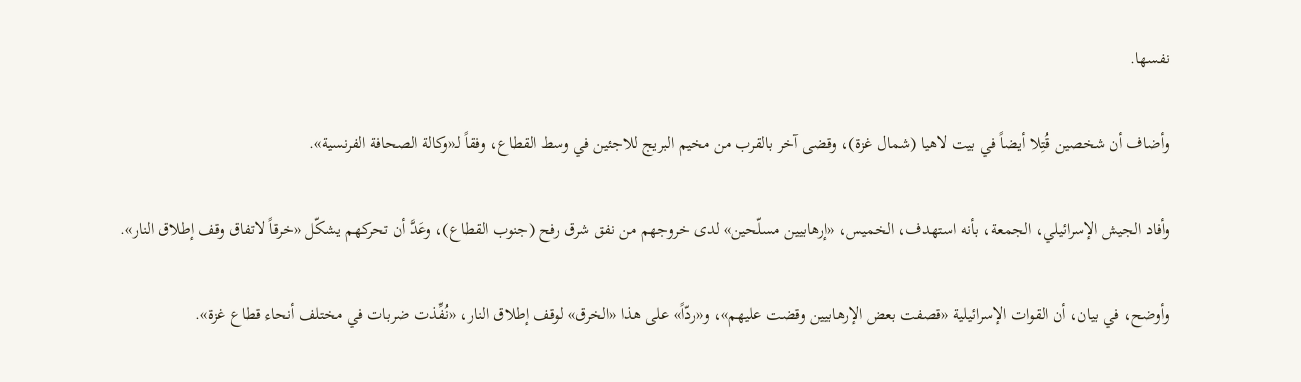نفسها.

وأضاف أن شخصين قُتِلا أيضاً في بيت لاهيا (شمال غزة)، وقضى آخر بالقرب من مخيم البريج للاجئين في وسط القطاع، وفقاً لـ«وكالة الصحافة الفرنسية».

وأفاد الجيش الإسرائيلي، الجمعة، بأنه استهدف، الخميس، «إرهابيين مسلّحين» لدى خروجهم من نفق شرق رفح (جنوب القطاع)، وعَدَّ أن تحركهم يشكّل «خرقاً لاتفاق وقف إطلاق النار».

وأوضح، في بيان، أن القوات الإسرائيلية «قصفت بعض الإرهابيين وقضت عليهم»، و«ردّاً» على هذا «الخرق» لوقف إطلاق النار، «نُفِّذت ضربات في مختلف أنحاء قطاع غزة».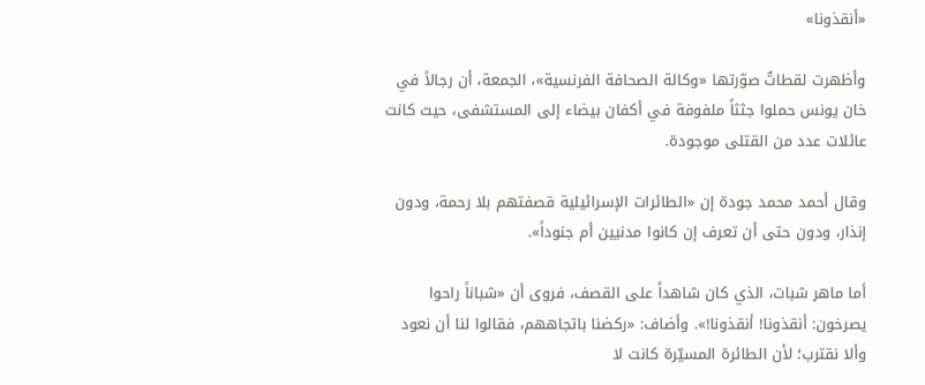«أنقذونا»

وأظهرت لقطاتٌ صوّرتها «وكالة الصحافة الفرنسية»، الجمعة، أن رجالاً في خان يونس حملوا جثثاً ملفوفة في أكفان بيضاء إلى المستشفى، حيث كانت عائلات عدد من القتلى موجودة.

وقال أحمد محمد جودة إن «الطائرات الإسرائيلية قصفتهم بلا رحمة، ودون إنذار، ودون حتى أن تعرف إن كانوا مدنيين أم جنوداً».

أما ماهر شبات، الذي كان شاهداً على القصف، فروى أن «شباناً راحوا يصرخون: أنقذونا! أنقذونا!». وأضاف: «ركضنا باتجاههم، فقالوا لنا أن نعود وألا نقترب؛ لأن الطائرة المسيّرة كانت لا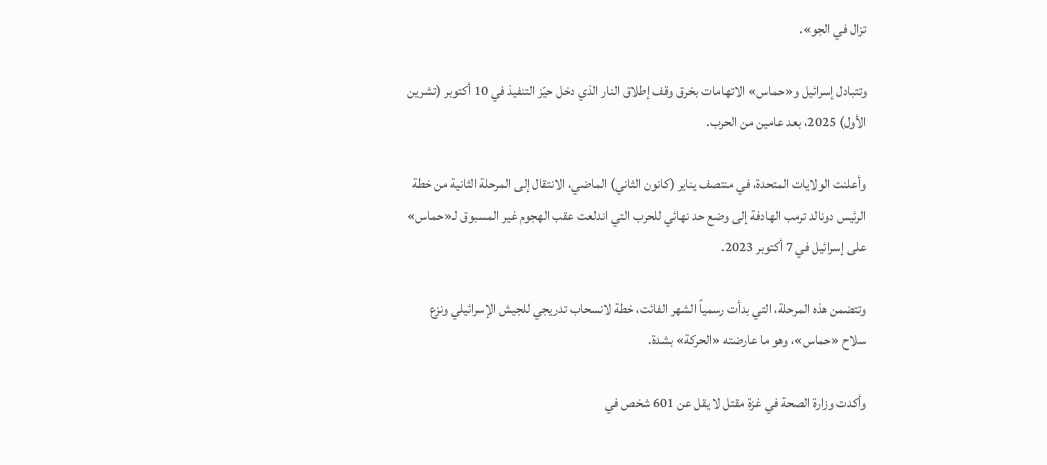تزال في الجو».

وتتبادل إسرائيل و«حماس» الاتهامات بخرق وقف إطلاق النار الذي دخل حيّز التنفيذ في 10 أكتوبر (تشرين الأول) 2025، بعد عامين من الحرب.

وأعلنت الولايات المتحدة، في منتصف يناير (كانون الثاني) الماضي، الانتقال إلى المرحلة الثانية من خطة الرئيس دونالد ترمب الهادفة إلى وضع حد نهائي للحرب التي اندلعت عقب الهجوم غير المسبوق لـ«حماس» على إسرائيل في 7 أكتوبر 2023.

وتتضمن هذه المرحلة، التي بدأت رسمياً الشهر الفائت، خطة لانسحاب تدريجي للجيش الإسرائيلي ونزع سلاح «حماس»، وهو ما عارضته «الحركة» بشدة.

وأكدت وزارة الصحة في غزة مقتل لا يقل عن 601 شخص في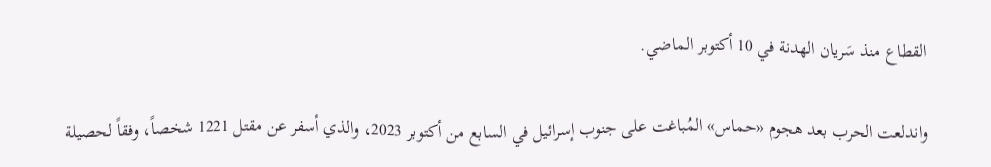القطاع منذ سَريان الهدنة في 10 أكتوبر الماضي.

واندلعت الحرب بعد هجوم «حماس» المُباغت على جنوب إسرائيل في السابع من أكتوبر 2023، والذي أسفر عن مقتل 1221 شخصاً، وفقاً لحصيلة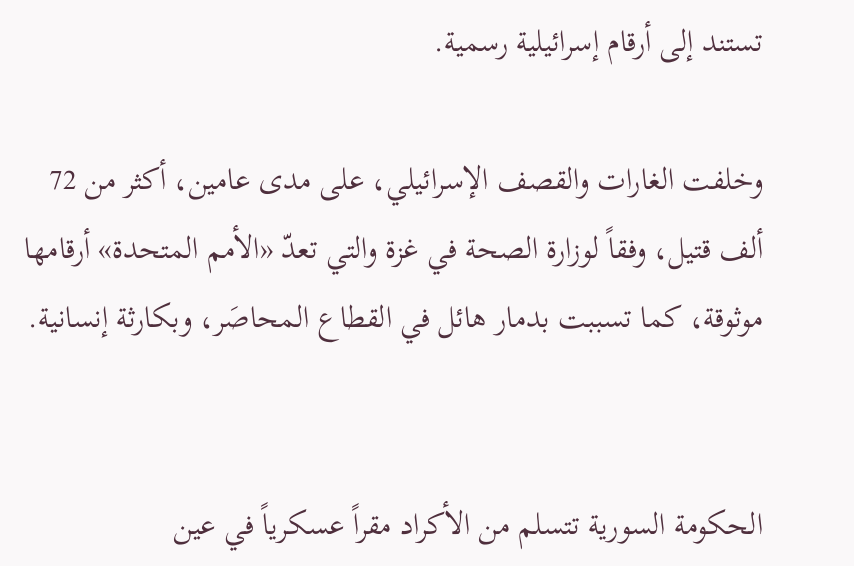تستند إلى أرقام إسرائيلية رسمية.

وخلفت الغارات والقصف الإسرائيلي، على مدى عامين، أكثر من 72 ألف قتيل، وفقاً لوزارة الصحة في غزة والتي تعدّ «الأمم المتحدة» أرقامها موثوقة، كما تسببت بدمار هائل في القطاع المحاصَر، وبكارثة إنسانية.


الحكومة السورية تتسلم من الأكراد مقراً عسكرياً في عين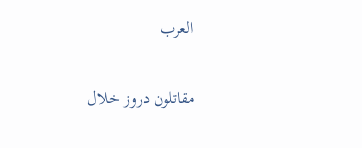العرب

مقاتلون دروز خلال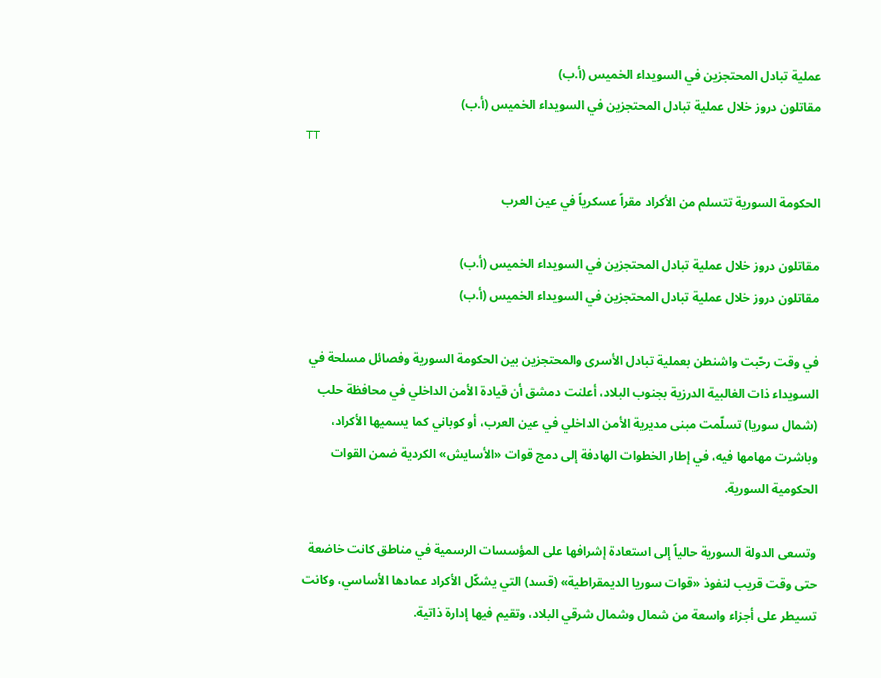عملية تبادل المحتجزين في السويداء الخميس (أ.ب)
مقاتلون دروز خلال عملية تبادل المحتجزين في السويداء الخميس (أ.ب)
TT

الحكومة السورية تتسلم من الأكراد مقراً عسكرياً في عين العرب

مقاتلون دروز خلال عملية تبادل المحتجزين في السويداء الخميس (أ.ب)
مقاتلون دروز خلال عملية تبادل المحتجزين في السويداء الخميس (أ.ب)

في وقت رحّبت واشنطن بعملية تبادل الأسرى والمحتجزين بين الحكومة السورية وفصائل مسلحة في السويداء ذات الغالبية الدرزية بجنوب البلاد، أعلنت دمشق أن قيادة الأمن الداخلي في محافظة حلب (شمال سوريا) تسلّمت مبنى مديرية الأمن الداخلي في عين العرب، أو كوباني كما يسميها الأكراد، وباشرت مهامها فيه، في إطار الخطوات الهادفة إلى دمج قوات «الأسايش» الكردية ضمن القوات الحكومية السورية.

وتسعى الدولة السورية حالياً إلى استعادة إشرافها على المؤسسات الرسمية في مناطق كانت خاضعة حتى وقت قريب لنفوذ «قوات سوريا الديمقراطية» (قسد) التي يشكّل الأكراد عمادها الأساسي، وكانت تسيطر على أجزاء واسعة من شمال وشمال شرقي البلاد، وتقيم فيها إدارة ذاتية.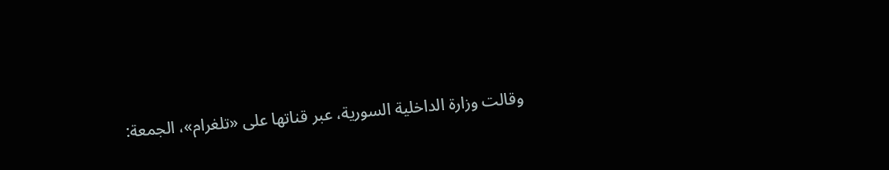وقالت وزارة الداخلية السورية، عبر قناتها على «تلغرام»، الجمعة: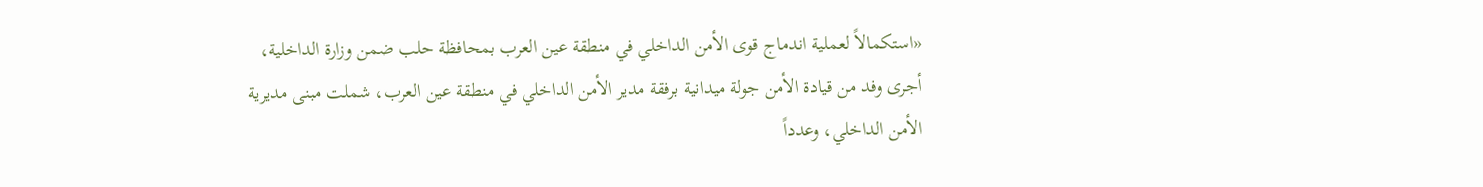«استكمالاً لعملية اندماج قوى الأمن الداخلي في منطقة عين العرب بمحافظة حلب ضمن وزارة الداخلية، أجرى وفد من قيادة الأمن جولة ميدانية برفقة مدير الأمن الداخلي في منطقة عين العرب، شملت مبنى مديرية الأمن الداخلي، وعدداً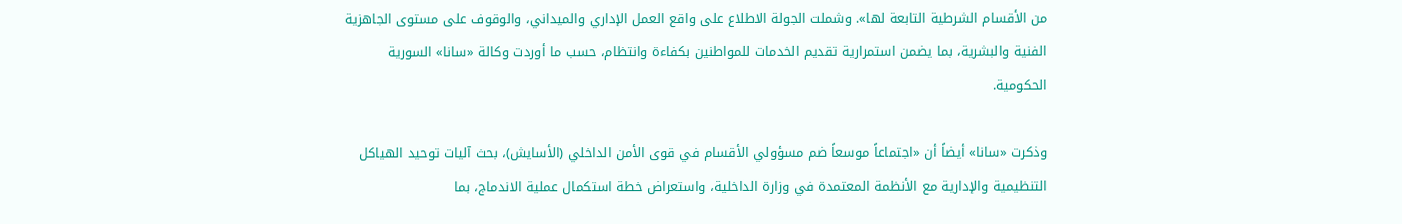من الأقسام الشرطية التابعة لها». وشملت الجولة الاطلاع على واقع العمل الإداري والميداني، والوقوف على مستوى الجاهزية الفنية والبشرية، بما يضمن استمرارية تقديم الخدمات للمواطنين بكفاءة وانتظام، حسب ما أوردت وكالة «سانا» السورية الحكومية.

وذكرت «سانا» أيضاً أن «اجتماعاً موسعاً ضم مسؤولي الأقسام في قوى الأمن الداخلي (الأسايش)، بحث آليات توحيد الهياكل التنظيمية والإدارية مع الأنظمة المعتمدة في وزارة الداخلية، واستعراض خطة استكمال عملية الاندماج، بما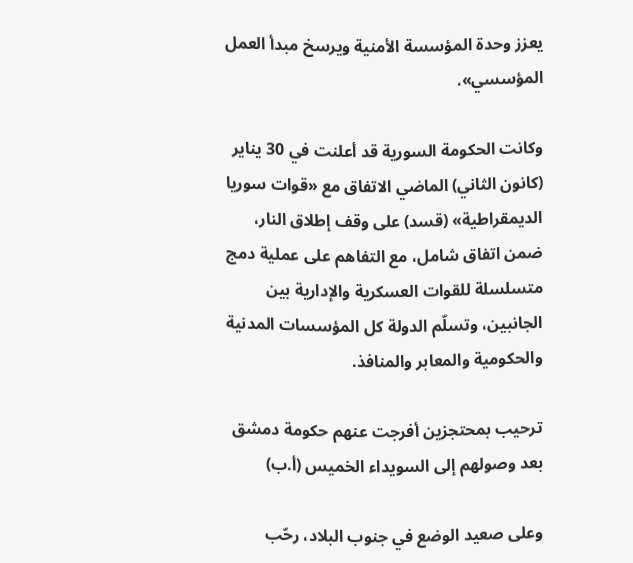يعزز وحدة المؤسسة الأمنية ويرسخ مبدأ العمل المؤسسي».

وكانت الحكومة السورية قد أعلنت في 30 يناير (كانون الثاني) الماضي الاتفاق مع «قوات سوريا الديمقراطية» (قسد) على وقف إطلاق النار، ضمن اتفاق شامل، مع التفاهم على عملية دمج متسلسلة للقوات العسكرية والإدارية بين الجانبين، وتسلّم الدولة كل المؤسسات المدنية والحكومية والمعابر والمنافذ.

ترحيب بمحتجزين أفرجت عنهم حكومة دمشق بعد وصولهم إلى السويداء الخميس (أ.ب)

وعلى صعيد الوضع في جنوب البلاد، رحّب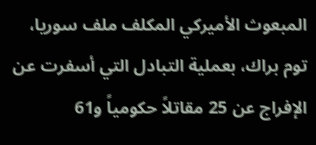المبعوث الأميركي المكلف ملف سوريا، توم براك، بعملية التبادل التي أسفرت عن الإفراج عن 25 مقاتلاً حكومياً و61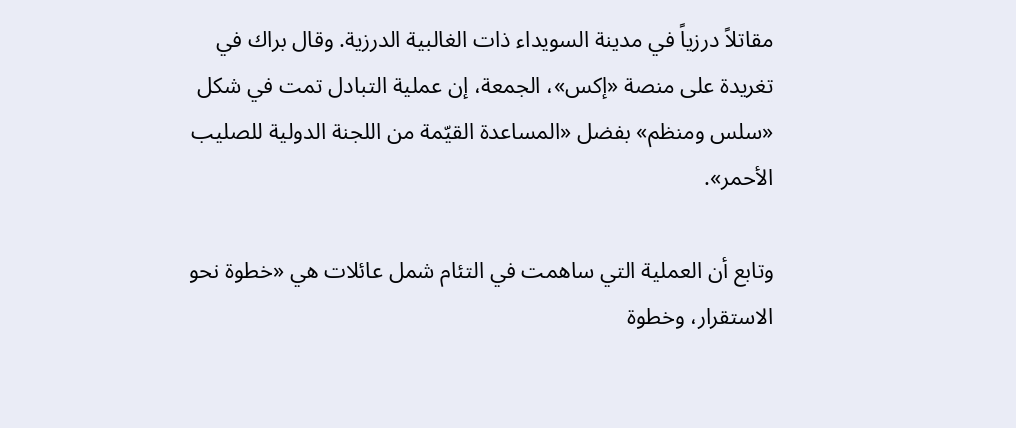مقاتلاً درزياً في مدينة السويداء ذات الغالبية الدرزية. وقال براك في تغريدة على منصة «إكس»، الجمعة، إن عملية التبادل تمت في شكل «سلس ومنظم» بفضل «المساعدة القيّمة من اللجنة الدولية للصليب الأحمر».

وتابع أن العملية التي ساهمت في التئام شمل عائلات هي «خطوة نحو الاستقرار، وخطوة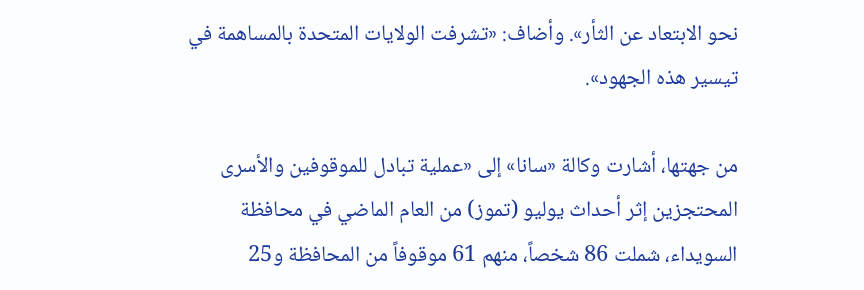نحو الابتعاد عن الثأر». وأضاف: «تشرفت الولايات المتحدة بالمساهمة في تيسير هذه الجهود».

من جهتها، أشارت وكالة «سانا» إلى «عملية تبادل للموقوفين والأسرى المحتجزين إثر أحداث يوليو (تموز) من العام الماضي في محافظة السويداء، شملت 86 شخصاً، منهم 61 موقوفاً من المحافظة و25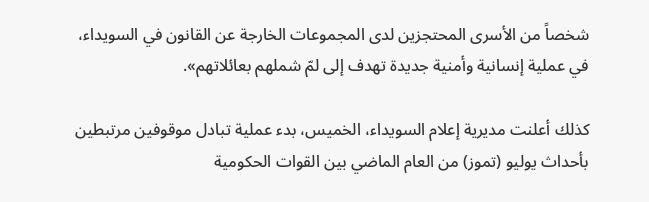شخصاً من الأسرى المحتجزين لدى المجموعات الخارجة عن القانون في السويداء، في عملية إنسانية وأمنية جديدة تهدف إلى لمّ شملهم بعائلاتهم».

كذلك أعلنت مديرية إعلام السويداء، الخميس، بدء عملية تبادل موقوفين مرتبطين بأحداث يوليو (تموز) من العام الماضي بين القوات الحكومية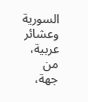السورية وعشائر عربية، من جهة،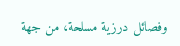وفصائل درزية مسلحة، من جهة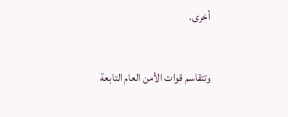أخرى.

وتتقاسم قوات الأمن العام التابعة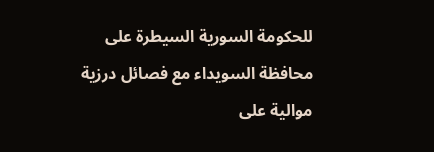للحكومة السورية السيطرة على محافظة السويداء مع فصائل درزية موالية على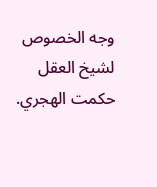وجه الخصوص لشيخ العقل حكمت الهجري.